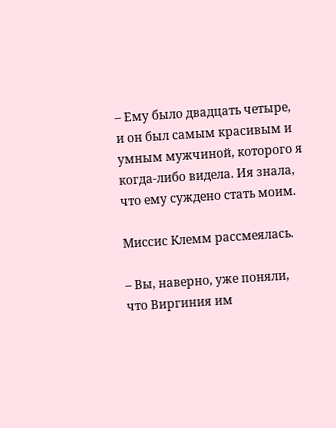– Ему было двадцать четыре, и он был самым красивым и умным мужчиной, которого я когда-либо видела. Ия знала, что ему суждено стать моим.

Миссис Клемм рассмеялась.

– Вы, наверно, уже поняли, что Виргиния им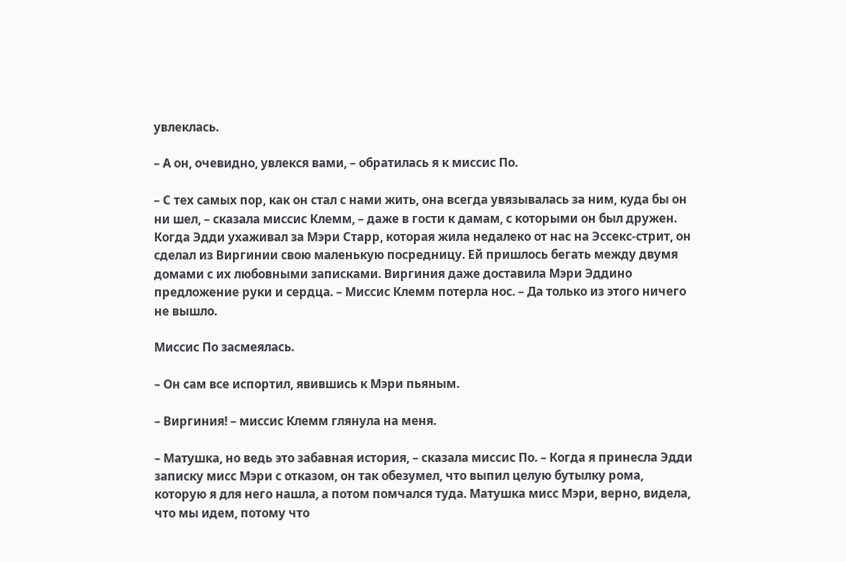увлеклась.

– А он, очевидно, увлекся вами, – обратилась я к миссис По.

– С тех самых пор, как он стал с нами жить, она всегда увязывалась за ним, куда бы он ни шел, – сказала миссис Клемм, – даже в гости к дамам, с которыми он был дружен. Когда Эдди ухаживал за Мэри Старр, которая жила недалеко от нас на Эссекс-стрит, он сделал из Виргинии свою маленькую посредницу. Ей пришлось бегать между двумя домами с их любовными записками. Виргиния даже доставила Мэри Эддино предложение руки и сердца. – Миссис Клемм потерла нос. – Да только из этого ничего не вышло.

Миссис По засмеялась.

– Он сам все испортил, явившись к Мэри пьяным.

– Виргиния! – миссис Клемм глянула на меня.

– Матушка, но ведь это забавная история, – сказала миссис По. – Когда я принесла Эдди записку мисс Мэри с отказом, он так обезумел, что выпил целую бутылку рома, которую я для него нашла, а потом помчался туда. Матушка мисс Мэри, верно, видела, что мы идем, потому что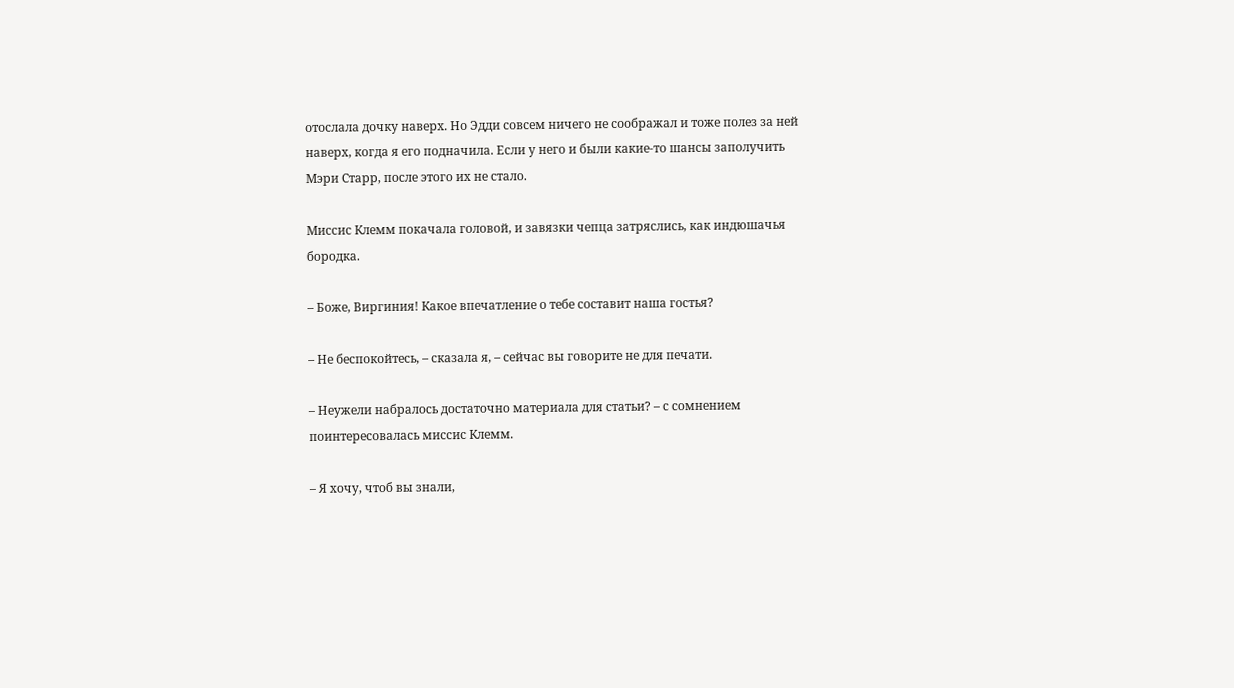отослала дочку наверх. Но Эдди совсем ничего не соображал и тоже полез за ней наверх, когда я его подначила. Если у него и были какие-то шансы заполучить Мэри Старр, после этого их не стало.

Миссис Клемм покачала головой, и завязки чепца затряслись, как индюшачья бородка.

– Боже, Виргиния! Какое впечатление о тебе составит наша гостья?

– Не беспокойтесь, – сказала я, – сейчас вы говорите не для печати.

– Неужели набралось достаточно материала для статьи? – с сомнением поинтересовалась миссис Клемм.

– Я хочу, чтоб вы знали,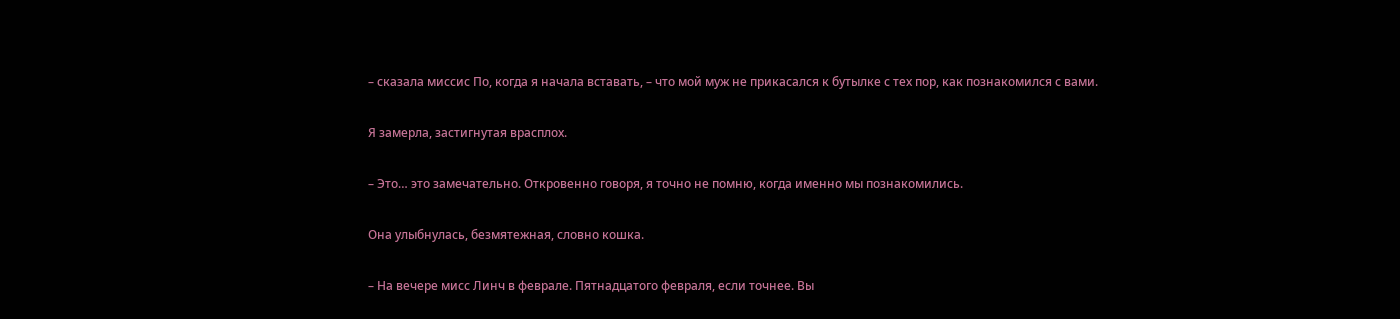– сказала миссис По, когда я начала вставать, – что мой муж не прикасался к бутылке с тех пор, как познакомился с вами.

Я замерла, застигнутая врасплох.

– Это… это замечательно. Откровенно говоря, я точно не помню, когда именно мы познакомились.

Она улыбнулась, безмятежная, словно кошка.

– На вечере мисс Линч в феврале. Пятнадцатого февраля, если точнее. Вы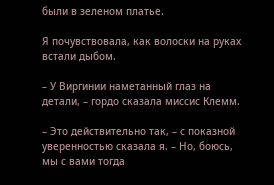были в зеленом платье.

Я почувствовала, как волоски на руках встали дыбом.

– У Виргинии наметанный глаз на детали, – гордо сказала миссис Клемм.

– Это действительно так, – с показной уверенностью сказала я. – Но, боюсь, мы с вами тогда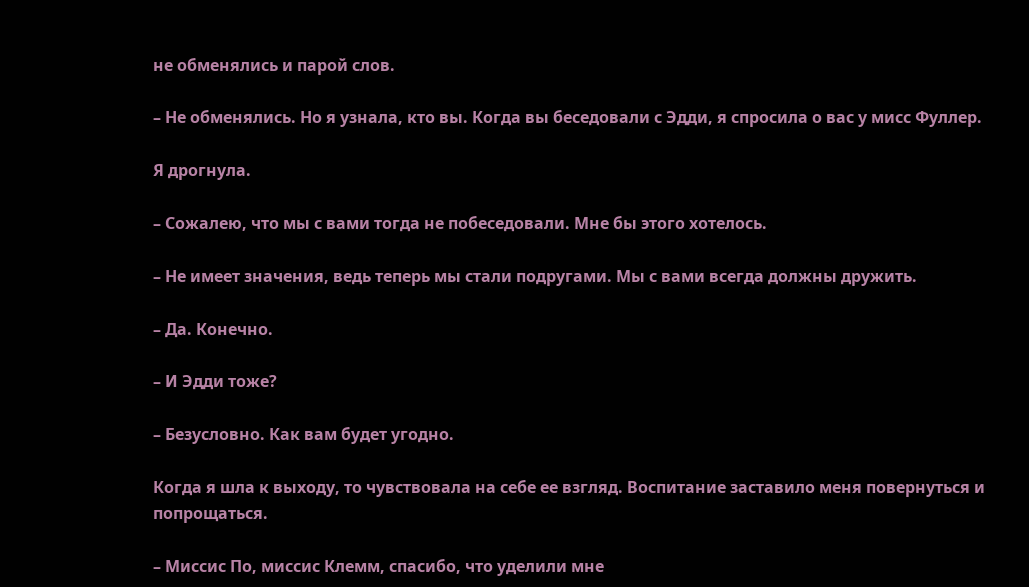не обменялись и парой слов.

– Не обменялись. Но я узнала, кто вы. Когда вы беседовали с Эдди, я спросила о вас у мисс Фуллер.

Я дрогнула.

– Сожалею, что мы с вами тогда не побеседовали. Мне бы этого хотелось.

– Не имеет значения, ведь теперь мы стали подругами. Мы с вами всегда должны дружить.

– Да. Конечно.

– И Эдди тоже?

– Безусловно. Как вам будет угодно.

Когда я шла к выходу, то чувствовала на себе ее взгляд. Воспитание заставило меня повернуться и попрощаться.

– Миссис По, миссис Клемм, спасибо, что уделили мне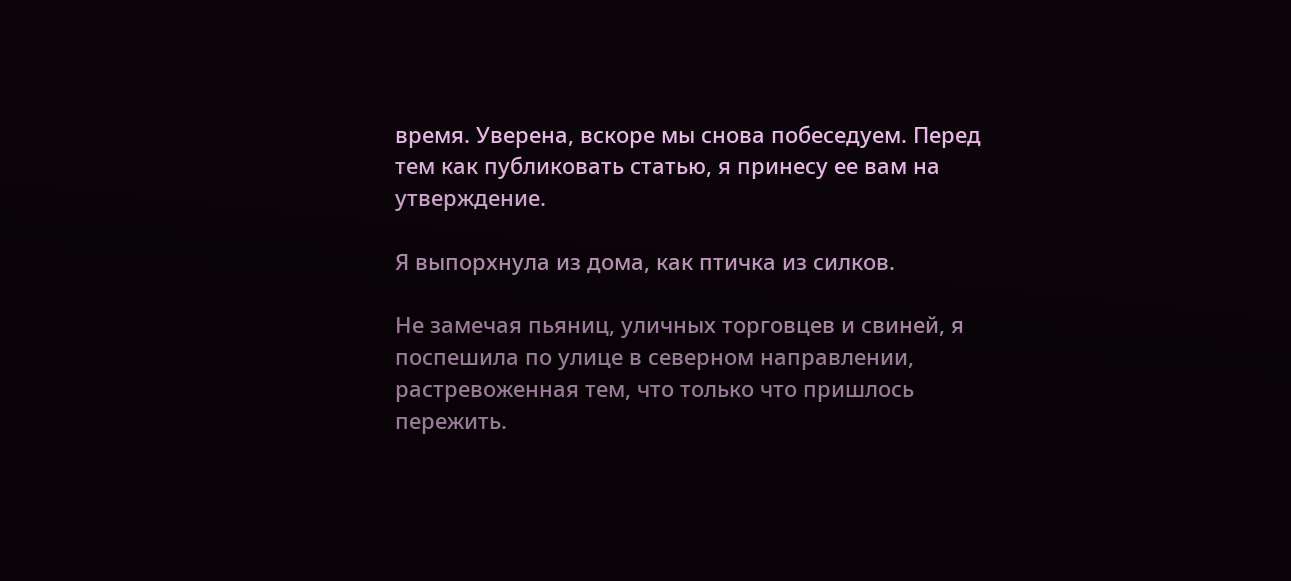время. Уверена, вскоре мы снова побеседуем. Перед тем как публиковать статью, я принесу ее вам на утверждение.

Я выпорхнула из дома, как птичка из силков.

Не замечая пьяниц, уличных торговцев и свиней, я поспешила по улице в северном направлении, растревоженная тем, что только что пришлось пережить.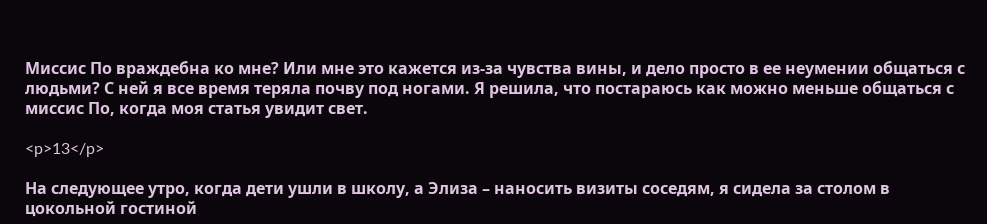Миссис По враждебна ко мне? Или мне это кажется из-за чувства вины, и дело просто в ее неумении общаться с людьми? С ней я все время теряла почву под ногами. Я решила, что постараюсь как можно меньше общаться с миссис По, когда моя статья увидит свет.

<p>13</p>

На следующее утро, когда дети ушли в школу, а Элиза – наносить визиты соседям, я сидела за столом в цокольной гостиной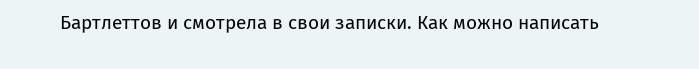Бартлеттов и смотрела в свои записки. Как можно написать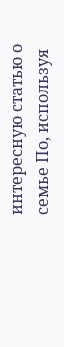интересную статью о семье По, используя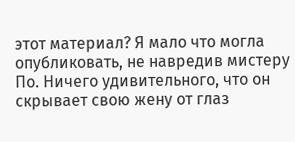этот материал? Я мало что могла опубликовать, не навредив мистеру По. Ничего удивительного, что он скрывает свою жену от глаз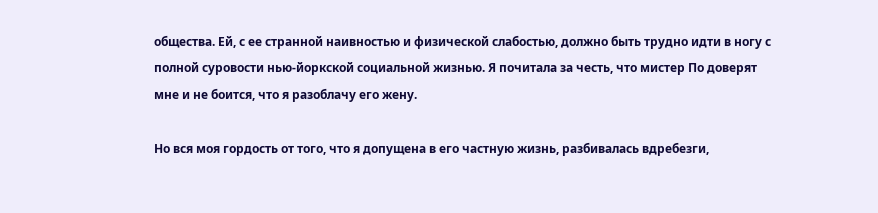общества. Ей, с ее странной наивностью и физической слабостью, должно быть трудно идти в ногу с полной суровости нью-йоркской социальной жизнью. Я почитала за честь, что мистер По доверят мне и не боится, что я разоблачу его жену.

Но вся моя гордость от того, что я допущена в его частную жизнь, разбивалась вдребезги,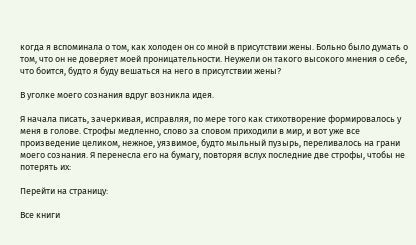когда я вспоминала о том, как холоден он со мной в присутствии жены. Больно было думать о том, что он не доверяет моей проницательности. Неужели он такого высокого мнения о себе, что боится, будто я буду вешаться на него в присутствии жены?

В уголке моего сознания вдруг возникла идея.

Я начала писать, зачеркивая, исправляя, по мере того как стихотворение формировалось у меня в голове. Строфы медленно, слово за словом приходили в мир, и вот уже все произведение целиком, нежное, уязвимое, будто мыльный пузырь, переливалось на грани моего сознания. Я перенесла его на бумагу, повторяя вслух последние две строфы, чтобы не потерять их:

Перейти на страницу:

Все книги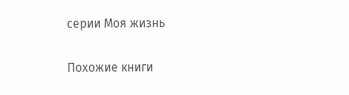серии Моя жизнь

Похожие книги